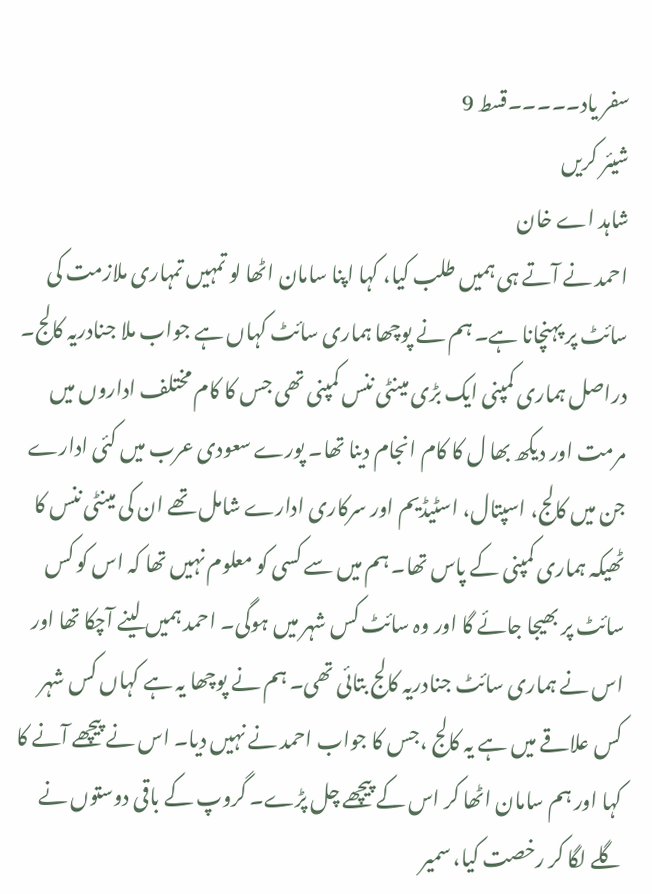سفر یاد۔۔۔۔۔قسط 9
شیئر کریں
شاہد اے خان
احمد نے آتے ہی ہمیں طلب کیا، کہا اپنا سامان اٹھا لو تمہیں تمہاری ملازمت کی سائٹ پر پہنچانا ہے۔ ہم نے پوچھا ہماری سائٹ کہاں ہے جواب ملا جنادریہ کالج۔ دراصل ہماری کمپنی ایک بڑی مینٹی ننس کمپنی تھی جس کا کام مختلف اداروں میں مرمت اور دیکھ بھا ل کا کام انجام دینا تھا۔ پورے سعودی عرب میں کئی ادارے جن میں کالج، اسپتال، اسٹیڈیم اور سرکاری ادارے شامل تھے ان کی مینٹی ننس کا ٹھیکہ ہماری کمپنی کے پاس تھا۔ ہم میں سے کسی کو معلوم نہیں تھا کہ اس کو کس سائٹ پر بھیجا جائے گا اور وہ سائٹ کس شہر میں ہوگی۔ احمد ہمیں لینے آچکا تھا اور اس نے ہماری سائٹ جنادریہ کالج بتائی تھی۔ ہم نے پوچھا یہ ہے کہاں کس شہر کس علاقے میں ہے یہ کالج ،جس کا جواب احمد نے نہیں دیا۔ اس نے پیچھے آنے کا کہا اور ہم سامان اٹھا کر اس کے پیچھے چل پڑے۔ گروپ کے باقی دوستوں نے گلے لگا کر رخصت کیا، سمیر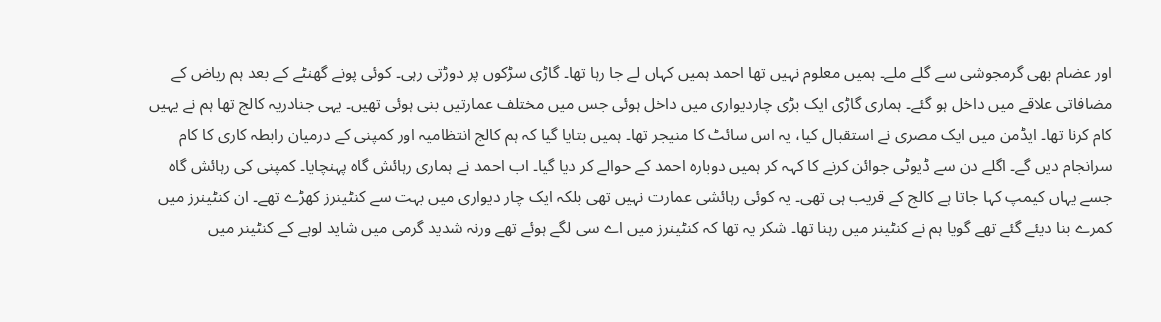اور عضام بھی گرمجوشی سے گلے ملے۔ ہمیں معلوم نہیں تھا احمد ہمیں کہاں لے جا رہا تھا۔ گاڑی سڑکوں پر دوڑتی رہی۔ کوئی پونے گھنٹے کے بعد ہم ریاض کے مضافاتی علاقے میں داخل ہو گئے۔ ہماری گاڑی ایک بڑی چاردیواری میں داخل ہوئی جس میں مختلف عمارتیں بنی ہوئی تھیں۔ یہی جنادریہ کالج تھا ہم نے یہیں کام کرنا تھا۔ ایڈمن میں ایک مصری نے استقبال کیا، یہ اس سائٹ کا منیجر تھا۔ ہمیں بتایا گیا کہ ہم کالج انتظامیہ اور کمپنی کے درمیان رابطہ کاری کا کام سرانجام دیں گے۔ اگلے دن سے ڈیوٹی جوائن کرنے کا کہہ کر ہمیں دوبارہ احمد کے حوالے کر دیا گیا۔ اب احمد نے ہماری رہائش گاہ پہنچایا۔ کمپنی کی رہائش گاہ جسے یہاں کیمپ کہا جاتا ہے کالج کے قریب ہی تھی۔ یہ کوئی رہائشی عمارت نہیں تھی بلکہ ایک چار دیواری میں بہت سے کنٹینرز کھڑے تھے۔ ان کنٹینرز میں کمرے بنا دیئے گئے تھے گویا ہم نے کنٹینر میں رہنا تھا۔ شکر یہ تھا کہ کنٹینرز میں اے سی لگے ہوئے تھے ورنہ شدید گرمی میں شاید لوہے کے کنٹینر میں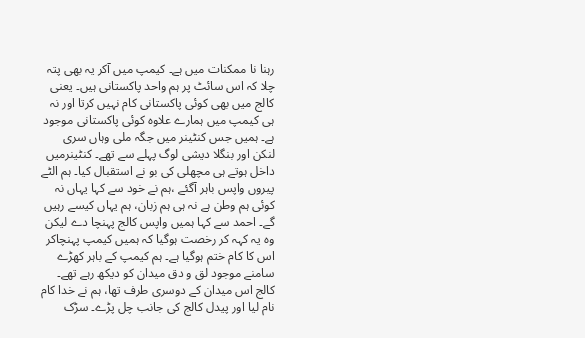رہنا نا ممکنات میں ہے۔ کیمپ میں آکر یہ بھی پتہ چلا کہ اس سائٹ پر ہم واحد پاکستانی ہیں۔ یعنی کالج میں بھی کوئی پاکستانی کام نہیں کرتا اور نہ ہی کیمپ میں ہمارے علاوہ کوئی پاکستانی موجود ہے۔ ہمیں جس کنٹینر میں جگہ ملی وہاں سری لنکن اور بنگلا دیشی لوگ پہلے سے تھے۔ کنٹینرمیں داخل ہوتے ہی مچھلی کی بو نے استقبال کیا۔ ہم الٹے پیروں واپس باہر آگئے ،ہم نے خود سے کہا یہاں نہ کوئی ہم وطن ہے نہ ہی ہم زبان، ہم یہاں کیسے رہیں گے۔ احمد سے کہا ہمیں واپس کالج پہنچا دے لیکن وہ یہ کہہ کر رخصت ہوگیا کہ ہمیں کیمپ پہنچاکر اس کا کام ختم ہوگیا ہے۔ ہم کیمپ کے باہر کھڑے سامنے موجود لق و دق میدان کو دیکھ رہے تھے۔ کالج اس میدان کے دوسری طرف تھا، ہم نے خدا کام نام لیا اور پیدل کالج کی جانب چل پڑے۔ سڑک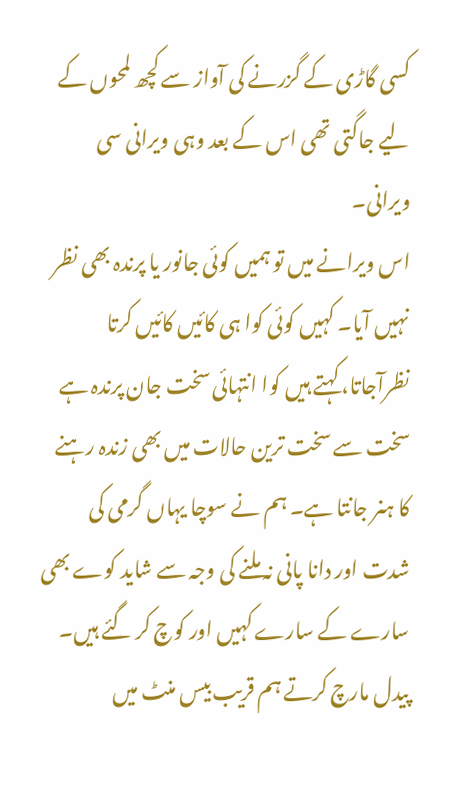کسی گاڑی کے گزرنے کی آواز سے کچھ لمحوں کے لیے جاگتی تھی اس کے بعد وہی ویرانی سی ویرانی۔
اس ویرانے میں تو ہمیں کوئی جانور یا پرندہ بھی نظر نہیں آیا۔ کہیں کوئی کوا ہی کائیں کائیں کرتا نظرآجاتا، کہتے ہیں کوا انتہائی سخت جان پرندہ ہے سخت سے سخت ترین حالات میں بھی زندہ رہنے کا ہنر جانتا ہے۔ ہم نے سوچا یہاں گرمی کی شدت اور دانا پانی نہ ملنے کی وجہ سے شاید کوے بھی سارے کے سارے کہیں اور کوچ کر گئے ہیں۔ پیدل مارچ کرتے ہم قریب بیس منٹ میں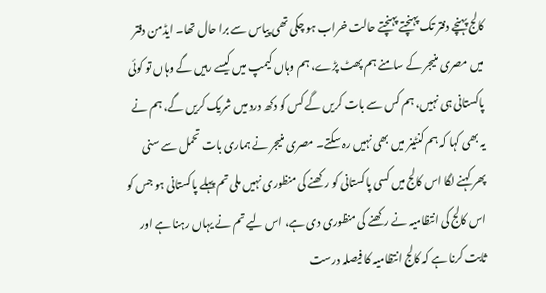کالج پہنچے دفتر تک پہنچتے پہنچتے حالت خراب ہو چکی تھی پیاس سے برا حال تھا۔ ایڈمن دفتر میں مصری منیجر کے سامنے ہم پھٹ پڑے، ہم وہاں کیمپ میں کیسے رہیں گے وہاں تو کوئی پاکستانی ہی نہیں، ہم کس سے بات کریں گے کس کو دکھ درد میں شریک کریں گے، ہم نے یہ بھی کہا کہ ہم کنٹینر میں بھی نہیں رہ سکتے۔ مصری منیجر نے ہماری بات تحمل سے سنی پھر کہنے لگا اس کالج میں کسی پاکستانی کو رکھنے کی منظوری نہیں ملی تم پہلے پاکستانی ہو جس کو اس کالج کی انتظامیہ نے رکھنے کی منظوری دی ہے، اس لیے تم نے یہاں رہنا ہے اور ثابت کرنا ہے کہ کالج انتظامیہ کا فیصلہ درست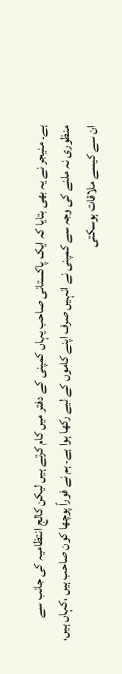ہے۔ منیجر نے یہ بھی بتایا کہ ایک پاکستانی صاحب یہاں کمپنی کے دفتر میں کام کرتے ہیں لیکن کالج انتظامیہ کی جانب سے منظوری نہ ملنے کی وجہ سے کمپنی نے انہیں صرف اپنے کاموں کے لیے رکھا ہوا ہے۔ ہم نے فوراً پوچھا کون صاحب ہیں ،کہاں ہیں، ان سے کیسے ملاقات ہوسکتی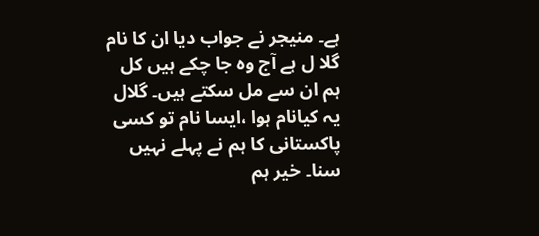ہے۔ منیجر نے جواب دیا ان کا نام گلا ل ہے آج وہ جا چکے ہیں کل ہم ان سے مل سکتے ہیں۔ گلال یہ کیانام ہوا ،ایسا نام تو کسی پاکستانی کا ہم نے پہلے نہیں سنا۔ خیر ہم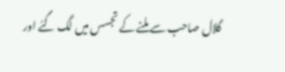گلال صاحب سے ملنے کے تجسس میں لگ گئے اور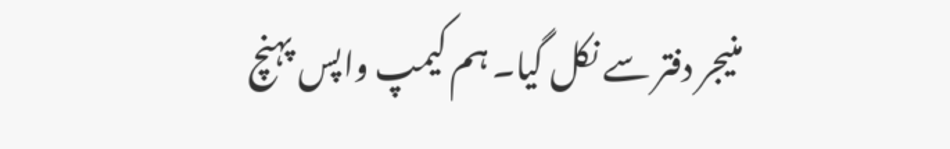منیجر دفتر سے نکل گیا۔ ہم کیمپ واپس پہنچ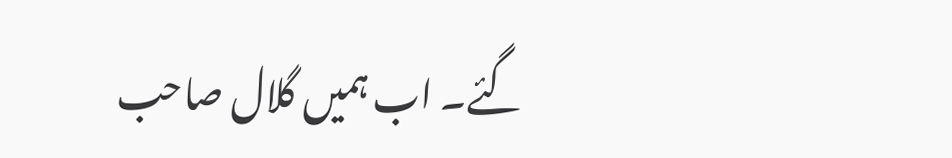گئے۔ اب ہمیں گلال صاحب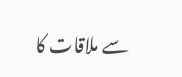سے ملاقات کا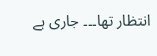انتظار تھا۔۔۔ جاری ہے